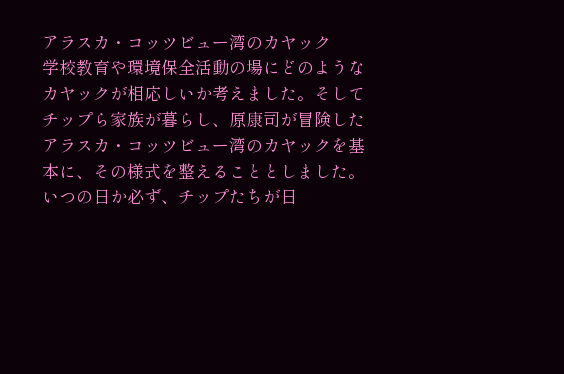アラスカ・コッツビュー湾のカヤック
学校教育や環境保全活動の場にどのようなカヤックが相応しいか考えました。そしてチップら家族が暮らし、原康司が冒険したアラスカ・コッツビュー湾のカヤックを基本に、その様式を整えることとしました。
いつの日か必ず、チップたちが日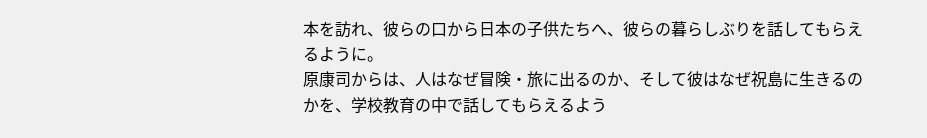本を訪れ、彼らの口から日本の子供たちへ、彼らの暮らしぶりを話してもらえるように。
原康司からは、人はなぜ冒険・旅に出るのか、そして彼はなぜ祝島に生きるのかを、学校教育の中で話してもらえるよう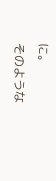に。
そのような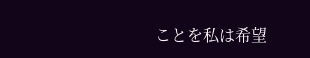ことを私は希望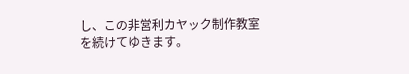し、この非営利カヤック制作教室を続けてゆきます。